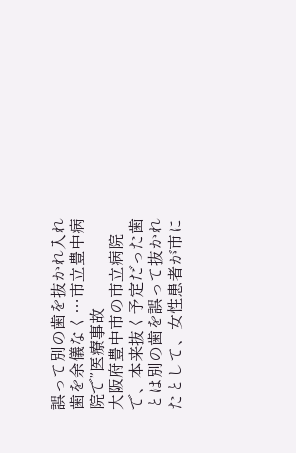誤って別の歯を抜かれ入れ歯を余儀なく…市立豊中病院で”医療事故
大阪府豊中市の市立病院で、本来抜く予定だった歯とは別の歯を誤って抜かれたとして、女性患者が市に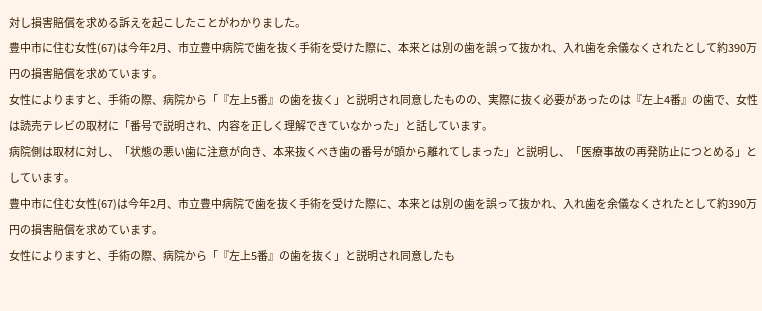対し損害賠償を求める訴えを起こしたことがわかりました。
豊中市に住む女性(67)は今年2月、市立豊中病院で歯を抜く手術を受けた際に、本来とは別の歯を誤って抜かれ、入れ歯を余儀なくされたとして約390万円の損害賠償を求めています。
女性によりますと、手術の際、病院から「『左上5番』の歯を抜く」と説明され同意したものの、実際に抜く必要があったのは『左上4番』の歯で、女性は読売テレビの取材に「番号で説明され、内容を正しく理解できていなかった」と話しています。
病院側は取材に対し、「状態の悪い歯に注意が向き、本来抜くべき歯の番号が頭から離れてしまった」と説明し、「医療事故の再発防止につとめる」としています。
豊中市に住む女性(67)は今年2月、市立豊中病院で歯を抜く手術を受けた際に、本来とは別の歯を誤って抜かれ、入れ歯を余儀なくされたとして約390万円の損害賠償を求めています。
女性によりますと、手術の際、病院から「『左上5番』の歯を抜く」と説明され同意したも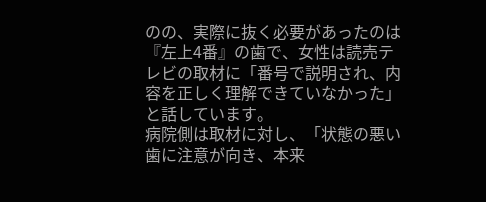のの、実際に抜く必要があったのは『左上4番』の歯で、女性は読売テレビの取材に「番号で説明され、内容を正しく理解できていなかった」と話しています。
病院側は取材に対し、「状態の悪い歯に注意が向き、本来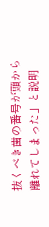抜くべき歯の番号が頭から離れてしまった」と説明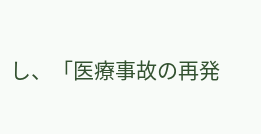し、「医療事故の再発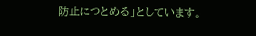防止につとめる」としています。